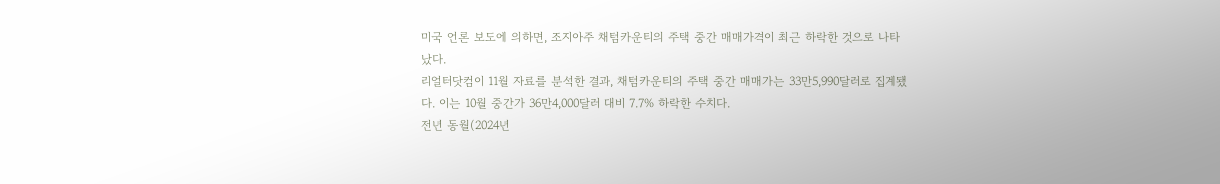미국 언론 보도에 의하면, 조지아주 채텀카운티의 주택 중간 매매가격이 최근 하락한 것으로 나타났다.
리얼터닷컴이 11월 자료를 분석한 결과, 채텀카운티의 주택 중간 매매가는 33만5,990달러로 집계됐다. 이는 10월 중간가 36만4,000달러 대비 7.7% 하락한 수치다.
전년 동월(2024년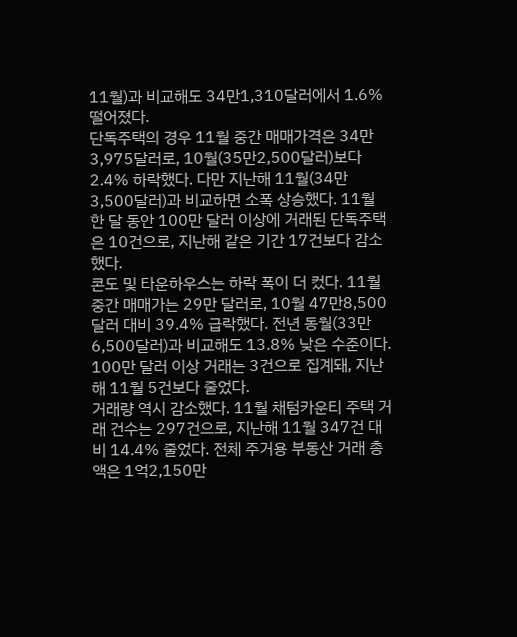11월)과 비교해도 34만1,310달러에서 1.6% 떨어졌다.
단독주택의 경우 11월 중간 매매가격은 34만3,975달러로, 10월(35만2,500달러)보다 2.4% 하락했다. 다만 지난해 11월(34만3,500달러)과 비교하면 소폭 상승했다. 11월 한 달 동안 100만 달러 이상에 거래된 단독주택은 10건으로, 지난해 같은 기간 17건보다 감소했다.
콘도 및 타운하우스는 하락 폭이 더 컸다. 11월 중간 매매가는 29만 달러로, 10월 47만8,500달러 대비 39.4% 급락했다. 전년 동월(33만6,500달러)과 비교해도 13.8% 낮은 수준이다. 100만 달러 이상 거래는 3건으로 집계돼, 지난해 11월 5건보다 줄었다.
거래량 역시 감소했다. 11월 채텀카운티 주택 거래 건수는 297건으로, 지난해 11월 347건 대비 14.4% 줄었다. 전체 주거용 부동산 거래 총액은 1억2,150만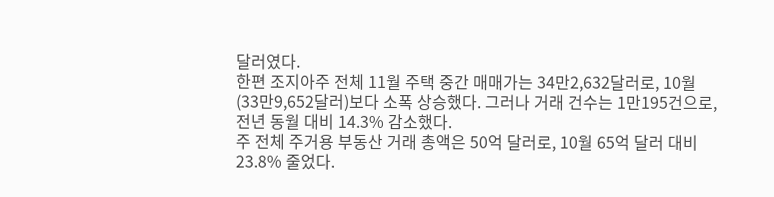달러였다.
한편 조지아주 전체 11월 주택 중간 매매가는 34만2,632달러로, 10월(33만9,652달러)보다 소폭 상승했다. 그러나 거래 건수는 1만195건으로, 전년 동월 대비 14.3% 감소했다.
주 전체 주거용 부동산 거래 총액은 50억 달러로, 10월 65억 달러 대비 23.8% 줄었다.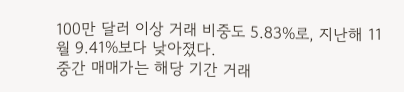100만 달러 이상 거래 비중도 5.83%로, 지난해 11월 9.41%보다 낮아졌다.
중간 매매가는 해당 기간 거래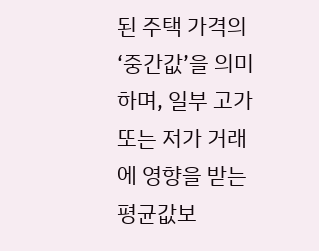된 주택 가격의 ‘중간값’을 의미하며, 일부 고가 또는 저가 거래에 영향을 받는 평균값보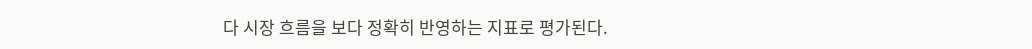다 시장 흐름을 보다 정확히 반영하는 지표로 평가된다.